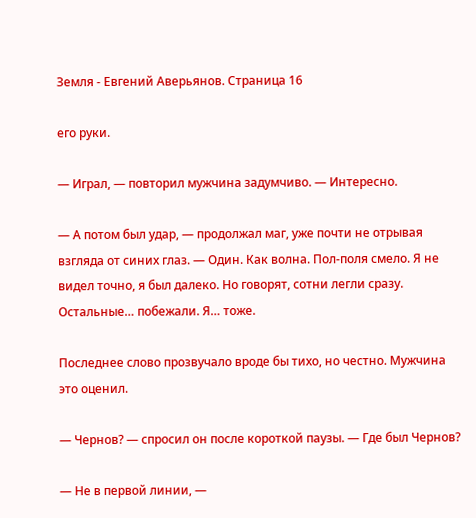Земля - Евгений Аверьянов. Страница 16

его руки.

— Играл, — повторил мужчина задумчиво. — Интересно.

— А потом был удар, — продолжал маг, уже почти не отрывая взгляда от синих глаз. — Один. Как волна. Пол-поля смело. Я не видел точно, я был далеко. Но говорят, сотни легли сразу. Остальные… побежали. Я… тоже.

Последнее слово прозвучало вроде бы тихо, но честно. Мужчина это оценил.

— Чернов? — спросил он после короткой паузы. — Где был Чернов?

— Не в первой линии, —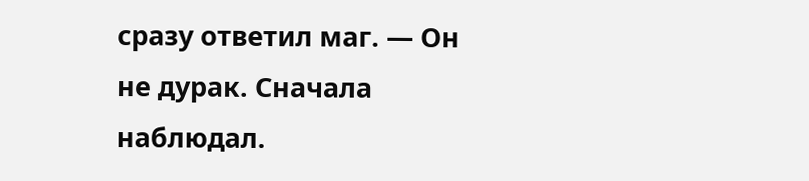сразу ответил маг. — Он не дурак. Сначала наблюдал.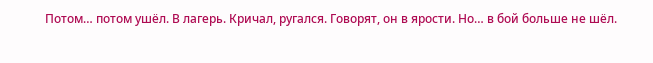Потом… потом ушёл. В лагерь. Кричал, ругался. Говорят, он в ярости. Но… в бой больше не шёл.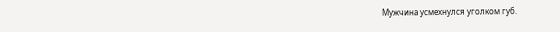Мужчина усмехнулся уголком губ.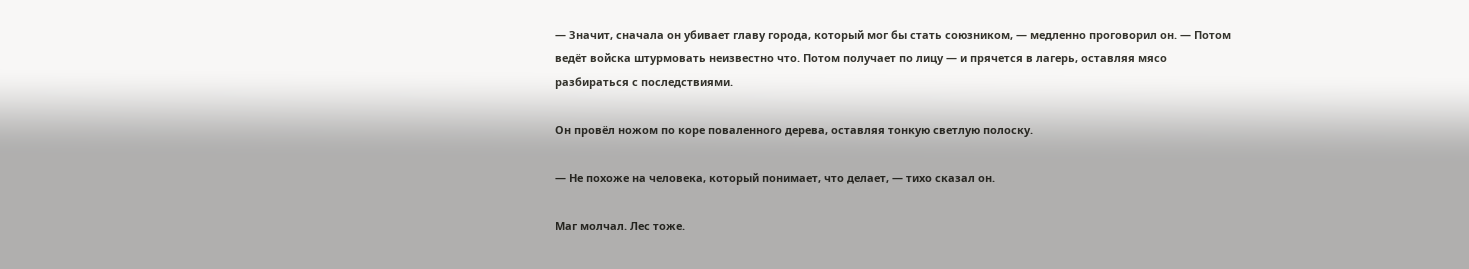— Значит, сначала он убивает главу города, который мог бы стать союзником, — медленно проговорил он. — Потом ведёт войска штурмовать неизвестно что. Потом получает по лицу — и прячется в лагерь, оставляя мясо разбираться с последствиями.

Он провёл ножом по коре поваленного дерева, оставляя тонкую светлую полоску.

— Не похоже на человека, который понимает, что делает, — тихо сказал он.

Маг молчал. Лес тоже.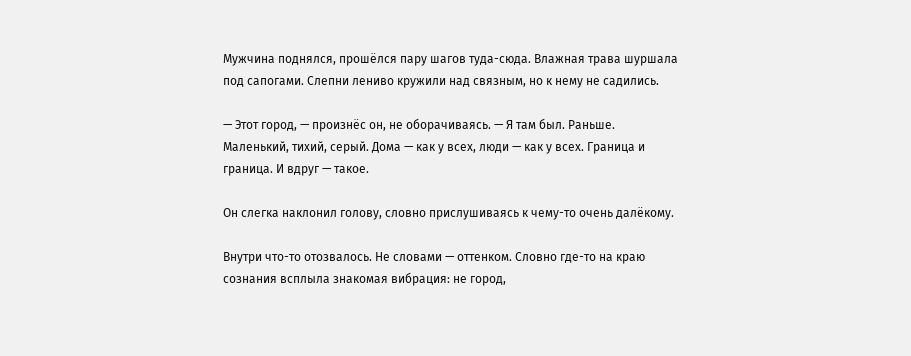Мужчина поднялся, прошёлся пару шагов туда-сюда. Влажная трава шуршала под сапогами. Слепни лениво кружили над связным, но к нему не садились.

— Этот город, — произнёс он, не оборачиваясь. — Я там был. Раньше. Маленький, тихий, серый. Дома — как у всех, люди — как у всех. Граница и граница. И вдруг — такое.

Он слегка наклонил голову, словно прислушиваясь к чему-то очень далёкому.

Внутри что-то отозвалось. Не словами — оттенком. Словно где-то на краю сознания всплыла знакомая вибрация: не город,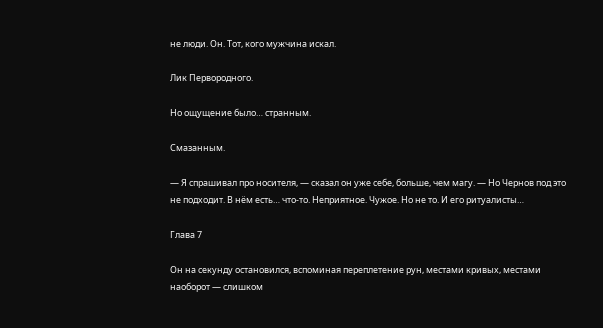не люди. Он. Тот, кого мужчина искал.

Лик Первородного.

Но ощущение было… странным.

Смазанным.

— Я спрашивал про носителя, — сказал он уже себе, больше, чем магу. — Но Чернов под это не подходит. В нём есть… что-то. Неприятное. Чужое. Но не то. И его ритуалисты…

Глава 7

Он на секунду остановился, вспоминая переплетение рун, местами кривых, местами наоборот — слишком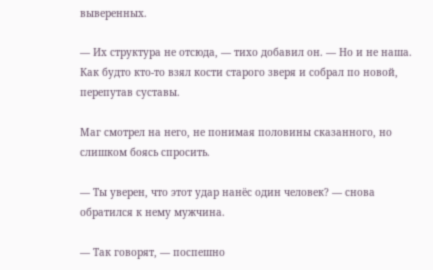выверенных.

— Их структура не отсюда, — тихо добавил он. — Но и не наша. Как будто кто-то взял кости старого зверя и собрал по новой, перепутав суставы.

Маг смотрел на него, не понимая половины сказанного, но слишком боясь спросить.

— Ты уверен, что этот удар нанёс один человек? — снова обратился к нему мужчина.

— Так говорят, — поспешно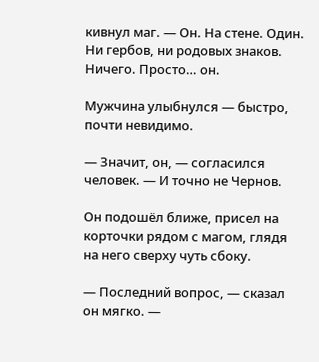кивнул маг. — Он. На стене. Один. Ни гербов, ни родовых знаков. Ничего. Просто… он.

Мужчина улыбнулся — быстро, почти невидимо.

— Значит, он, — согласился человек. — И точно не Чернов.

Он подошёл ближе, присел на корточки рядом с магом, глядя на него сверху чуть сбоку.

— Последний вопрос, — сказал он мягко. —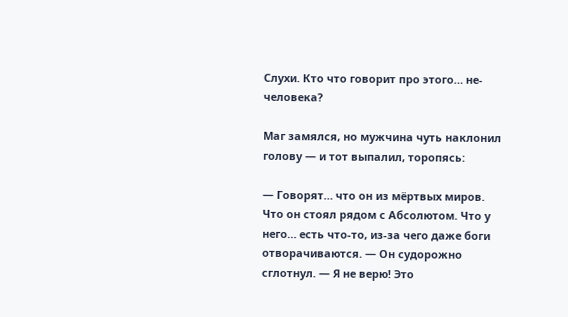Слухи. Кто что говорит про этого… не-человека?

Маг замялся, но мужчина чуть наклонил голову — и тот выпалил, торопясь:

— Говорят… что он из мёртвых миров. Что он стоял рядом с Абсолютом. Что у него… есть что-то, из-за чего даже боги отворачиваются. — Он судорожно сглотнул. — Я не верю! Это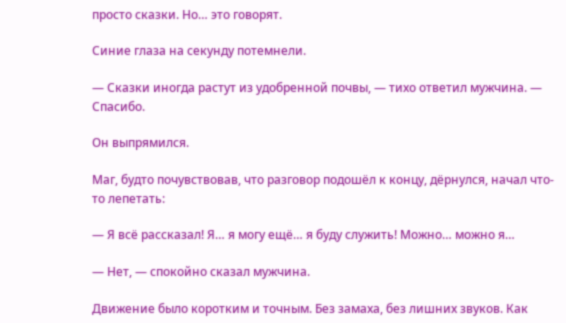просто сказки. Но… это говорят.

Синие глаза на секунду потемнели.

— Сказки иногда растут из удобренной почвы, — тихо ответил мужчина. — Спасибо.

Он выпрямился.

Маг, будто почувствовав, что разговор подошёл к концу, дёрнулся, начал что-то лепетать:

— Я всё рассказал! Я… я могу ещё… я буду служить! Можно… можно я…

— Нет, — спокойно сказал мужчина.

Движение было коротким и точным. Без замаха, без лишних звуков. Как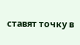ставят точку в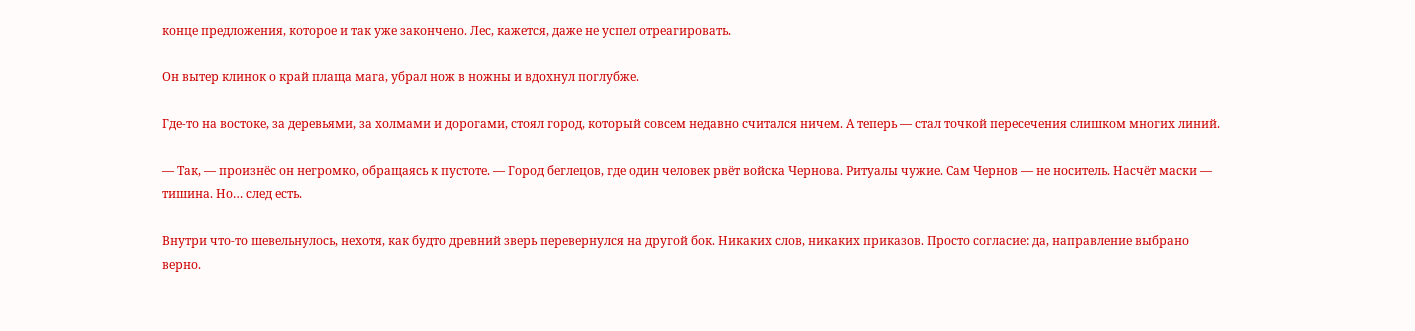конце предложения, которое и так уже закончено. Лес, кажется, даже не успел отреагировать.

Он вытер клинок о край плаща мага, убрал нож в ножны и вдохнул поглубже.

Где-то на востоке, за деревьями, за холмами и дорогами, стоял город, который совсем недавно считался ничем. А теперь — стал точкой пересечения слишком многих линий.

— Так, — произнёс он негромко, обращаясь к пустоте. — Город беглецов, где один человек рвёт войска Чернова. Ритуалы чужие. Сам Чернов — не носитель. Насчёт маски — тишина. Но… след есть.

Внутри что-то шевельнулось, нехотя, как будто древний зверь перевернулся на другой бок. Никаких слов, никаких приказов. Просто согласие: да, направление выбрано верно.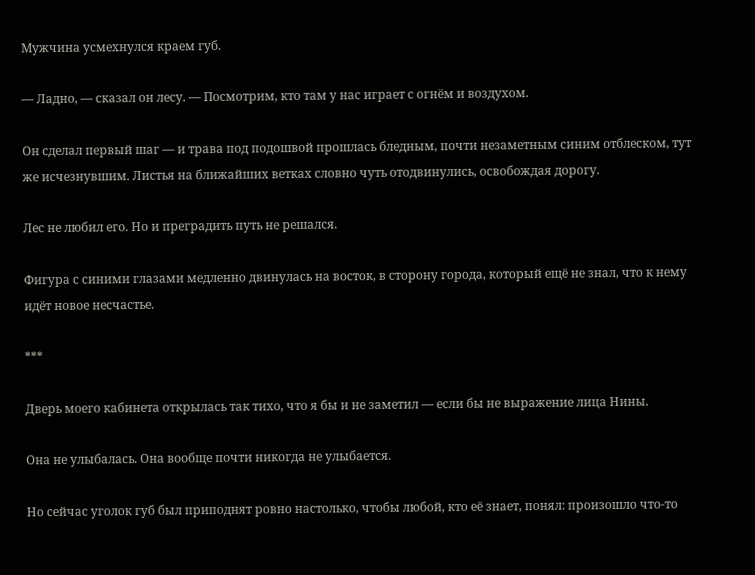Мужчина усмехнулся краем губ.

— Ладно, — сказал он лесу. — Посмотрим, кто там у нас играет с огнём и воздухом.

Он сделал первый шаг — и трава под подошвой прошлась бледным, почти незаметным синим отблеском, тут же исчезнувшим. Листья на ближайших ветках словно чуть отодвинулись, освобождая дорогу.

Лес не любил его. Но и преградить путь не решался.

Фигура с синими глазами медленно двинулась на восток, в сторону города, который ещё не знал, что к нему идёт новое несчастье.

***

Дверь моего кабинета открылась так тихо, что я бы и не заметил — если бы не выражение лица Нины.

Она не улыбалась. Она вообще почти никогда не улыбается.

Но сейчас уголок губ был приподнят ровно настолько, чтобы любой, кто её знает, понял: произошло что-то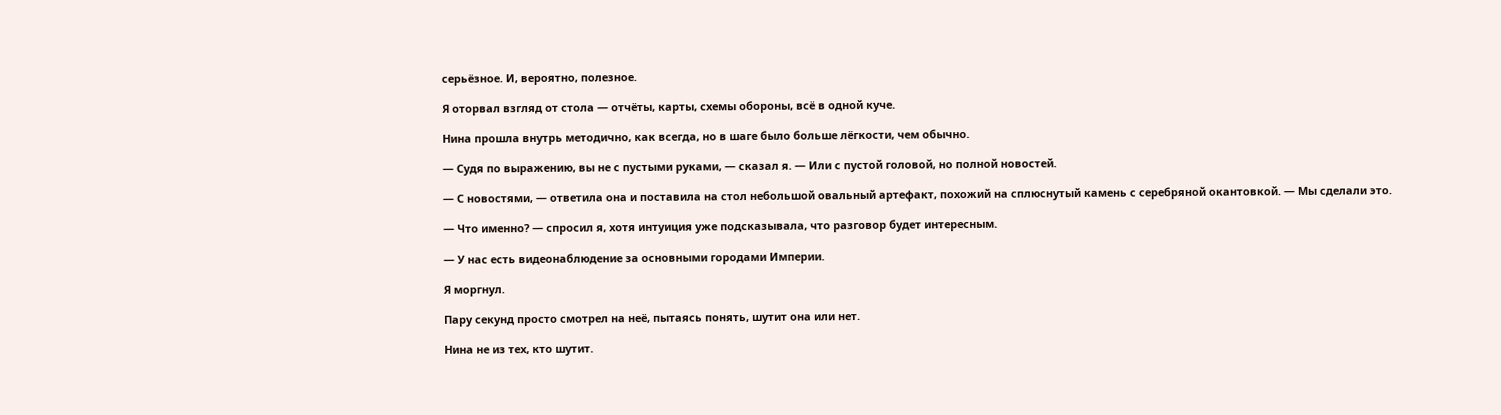серьёзное. И, вероятно, полезное.

Я оторвал взгляд от стола — отчёты, карты, схемы обороны, всё в одной куче.

Нина прошла внутрь методично, как всегда, но в шаге было больше лёгкости, чем обычно.

— Судя по выражению, вы не с пустыми руками, — сказал я. — Или с пустой головой, но полной новостей.

— С новостями, — ответила она и поставила на стол небольшой овальный артефакт, похожий на сплюснутый камень с серебряной окантовкой. — Мы сделали это.

— Что именно? — спросил я, хотя интуиция уже подсказывала, что разговор будет интересным.

— У нас есть видеонаблюдение за основными городами Империи.

Я моргнул.

Пару секунд просто смотрел на неё, пытаясь понять, шутит она или нет.

Нина не из тех, кто шутит.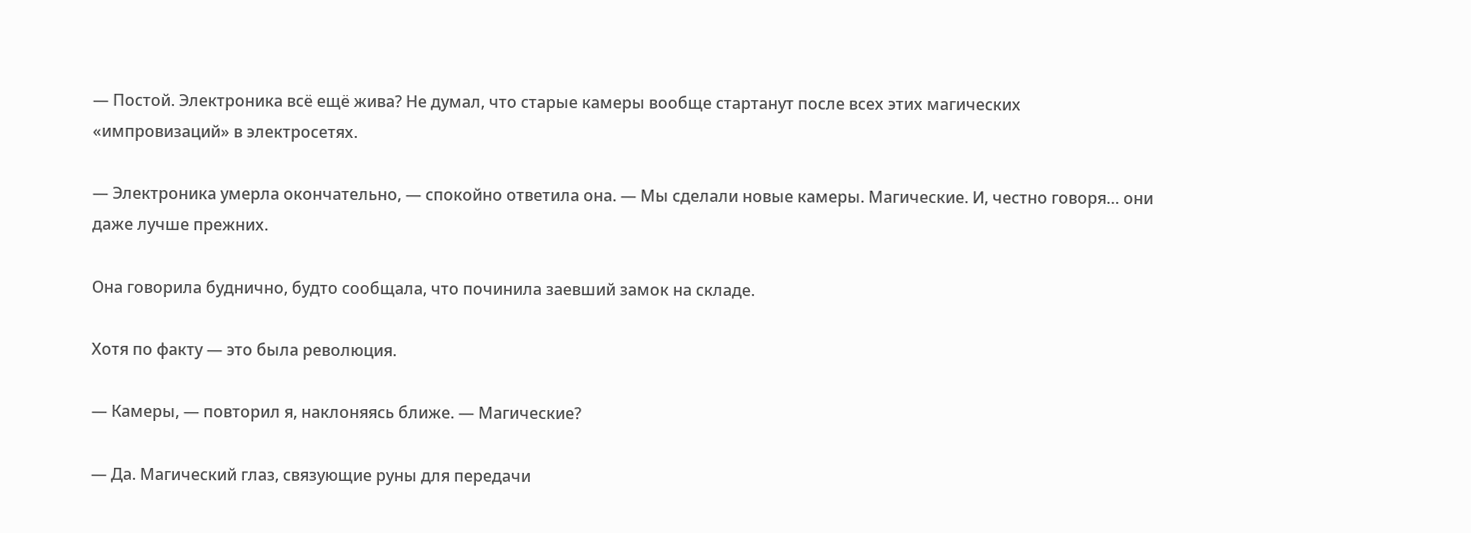— Постой. Электроника всё ещё жива? Не думал, что старые камеры вообще стартанут после всех этих магических «импровизаций» в электросетях.

— Электроника умерла окончательно, — спокойно ответила она. — Мы сделали новые камеры. Магические. И, честно говоря… они даже лучше прежних.

Она говорила буднично, будто сообщала, что починила заевший замок на складе.

Хотя по факту — это была революция.

— Камеры, — повторил я, наклоняясь ближе. — Магические?

— Да. Магический глаз, связующие руны для передачи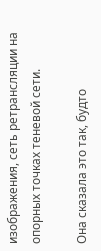изображения, сеть ретрансляции на опорных точках теневой сети.

Она сказала это так, будто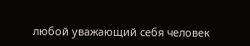любой уважающий себя человек